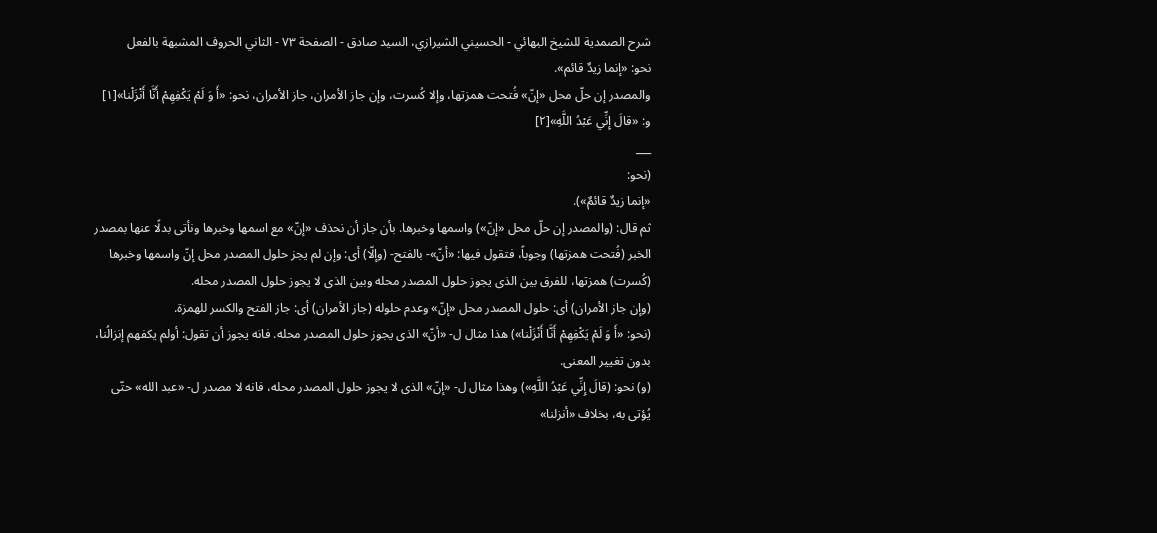شرح الصمدية للشيخ البهائي - الحسيني الشيرازي، السيد صادق - الصفحة ٧٣ - الثاني الحروف المشبهة بالفعل
نحو: «إنما زيدٌ قائم».
والمصدر إن حلّ محل «إنّ» فُتحت همزتها، وإلا كُسرت، وإن جاز الأمران، جاز الأمران، نحو: «أَ وَ لَمْ يَكْفِهِمْ أَنَّا أَنْزَلْنا»[١] و: «قالَ إِنِّي عَبْدُ اللَّهِ»[٢]
___
(نحو:
«إنما زيدٌ قائمٌ»).
ثم قال: (والمصدر إن حلّ محل «إنّ») واسمها وخبرها. بأن جاز أن نحذف «إنّ» مع اسمها وخبرها ونأتى بدلًا عنها بمصدر الخبر (فُتحت همزتها) وجوباً، فتقول فيها: «أنّ»- بالفتح- (وإلّا) أى: وإن لم يجز حلول المصدر محل إنّ واسمها وخبرها (كُسرت) همزتها، للفرق بين الذى يجوز حلول المصدر محله وبين الذى لا يجوز حلول المصدر محله.
(وإن جاز الأمران) أى: حلول المصدر محل «إنّ» وعدم حلوله (جاز الأمران) أى: جاز الفتح والكسر للهمزة.
(نحو: «أَ وَ لَمْ يَكْفِهِمْ أَنَّا أَنْزَلْنا») هذا مثال ل- «أنّ» الذى يجوز حلول المصدر محله. فانه يجوز أن تقول: أولم يكفهم إنزالُنا، بدون تغيير المعنى.
(و) نحو: (قالَ إِنِّي عَبْدُ اللَّهِ») وهذا مثال ل- «إنّ» الذى لا يجوز حلول المصدر محله، فانه لا مصدر ل- «عبد الله» حتّى يُؤتى به، بخلاف «أنزلنا»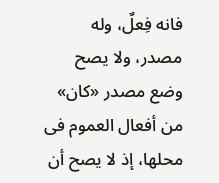فانه فِعلٌ، وله مصدر، ولا يصح وضع مصدر «كان» من أفعال العموم فى محلها، إذ لا يصح أن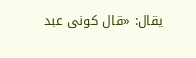يقال: «قال كونى عبد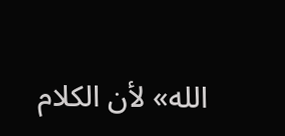الله» لأن الكلام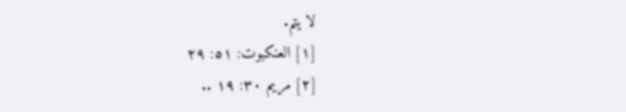لا يتم.
[١] العنكبوت: ٥١: ٢٩
[٢] مريم ٣٠: ١٩ ..